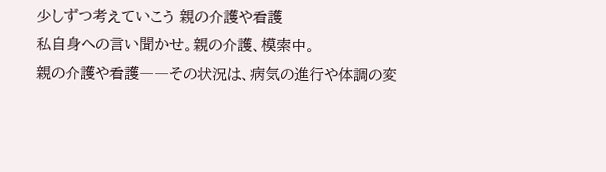少しずつ考えていこう 親の介護や看護
私自身への言い聞かせ。親の介護、模索中。
親の介護や看護――その状況は、病気の進行や体調の変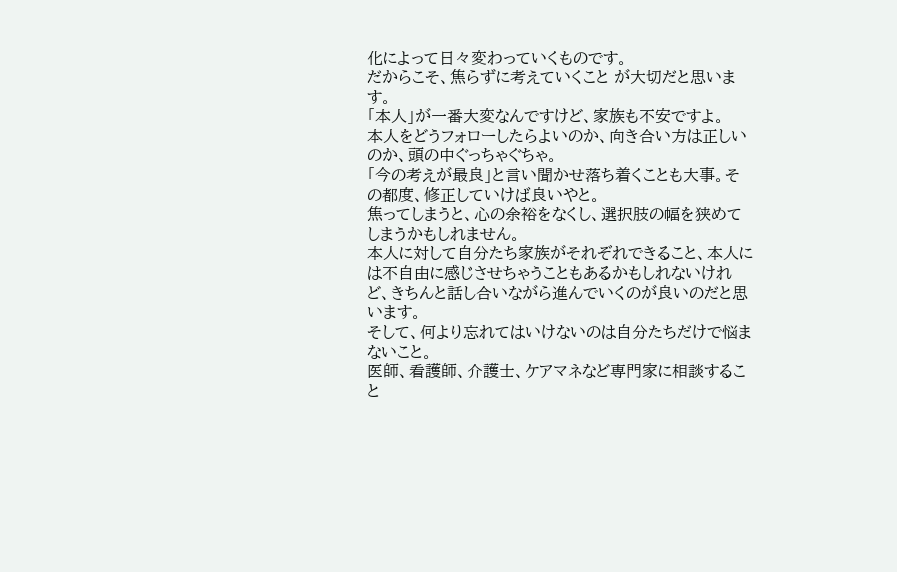化によって日々変わっていくものです。
だからこそ、焦らずに考えていくこと が大切だと思います。
「本人」が一番大変なんですけど、家族も不安ですよ。
本人をどうフォローしたらよいのか、向き合い方は正しいのか、頭の中ぐっちゃぐちゃ。
「今の考えが最良」と言い聞かせ落ち着くことも大事。その都度、修正していけば良いやと。
焦ってしまうと、心の余裕をなくし、選択肢の幅を狭めてしまうかもしれません。
本人に対して自分たち家族がそれぞれできること、本人には不自由に感じさせちゃうこともあるかもしれないけれど、きちんと話し合いながら進んでいくのが良いのだと思います。
そして、何より忘れてはいけないのは自分たちだけで悩まないこと。
医師、看護師、介護士、ケアマネなど専門家に相談すること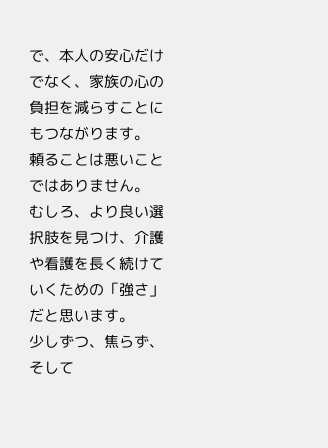で、本人の安心だけでなく、家族の心の負担を減らすことにもつながります。
頼ることは悪いことではありません。
むしろ、より良い選択肢を見つけ、介護や看護を長く続けていくための「強さ」だと思います。
少しずつ、焦らず、そして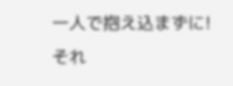一人で抱え込まずに!
それ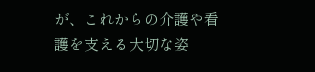が、これからの介護や看護を支える大切な姿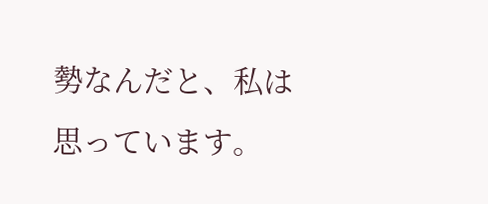勢なんだと、私は思っています。